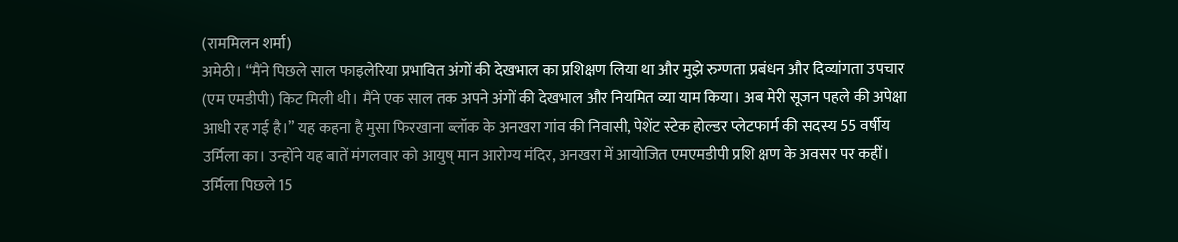(राममिलन शर्मा)
अमेठी। “मैंने पिछले साल फाइलेरिया प्रभावित अंगों की देखभाल का प्रशिक्षण लिया था और मुझे रुग्णता प्रबंधन और दिव्यांगता उपचार (एम एमडीपी) किट मिली थी। मैंने एक साल तक अपने अंगों की देखभाल और नियमित व्या याम किया। अब मेरी सूजन पहले की अपेक्षा आधी रह गई है।” यह कहना है मुसा फिरखाना ब्लॉक के अनखरा गांव की निवासी, पेशेंट स्टेक होल्डर प्लेटफार्म की सदस्य 55 वर्षीय उर्मिला का। उन्होंने यह बातें मंगलवार को आयुष् मान आरोग्य मंदिर, अनखरा में आयोजित एमएमडीपी प्रशि क्षण के अवसर पर कहीं।
उर्मिला पिछले 15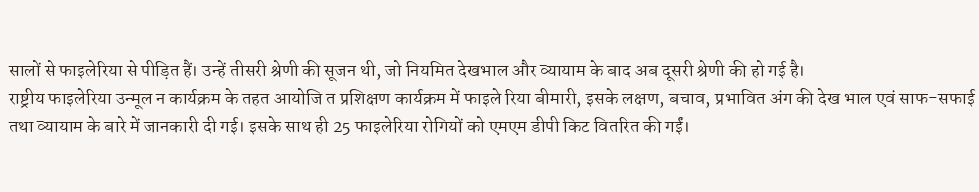सालों से फाइलेरिया से पीड़ित हैं। उन्हें तीसरी श्रेणी की सूजन थी, जो नियमित देखभाल और व्यायाम के बाद अब दूसरी श्रेणी की हो गई है।
राष्ट्रीय फाइलेरिया उन्मूल न कार्यक्रम के तहत आयोजि त प्रशिक्षण कार्यक्रम में फाइले रिया बीमारी, इसके लक्षण, बचाव, प्रभावित अंग की देख भाल एवं साफ-सफाई तथा व्यायाम के बारे में जानकारी दी गई। इसके साथ ही 25 फाइलेरिया रोगियों को एमएम डीपी किट वितरित की गईं।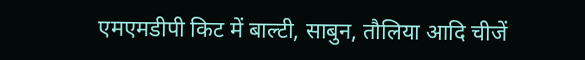एमएमडीपी किट में बाल्टी, साबुन, तौलिया आदि चीजें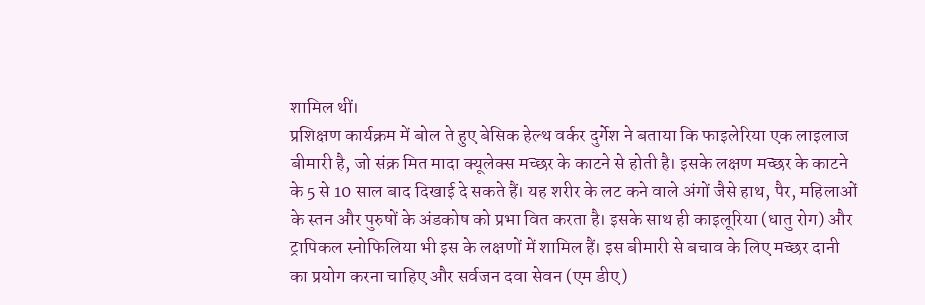शामिल थीं।
प्रशिक्षण कार्यक्रम में बोल ते हुए बेसिक हेल्थ वर्कर दुर्गेश ने बताया कि फाइलेरिया एक लाइलाज बीमारी है, जो संक्र मित मादा क्यूलेक्स मच्छर के काटने से होती है। इसके लक्षण मच्छर के काटने के 5 से 10 साल बाद दिखाई दे सकते हैं। यह शरीर के लट कने वाले अंगों जैसे हाथ, पैर, महिलाओं के स्तन और पुरुषों के अंडकोष को प्रभा वित करता है। इसके साथ ही काइलूरिया (धातु रोग) और ट्रापिकल स्नोफिलिया भी इस के लक्षणों में शामिल हैं। इस बीमारी से बचाव के लिए मच्छर दानी का प्रयोग करना चाहिए और सर्वजन दवा सेवन (एम डीए)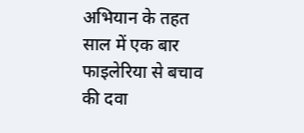अभियान के तहत साल में एक बार फाइलेरिया से बचाव की दवा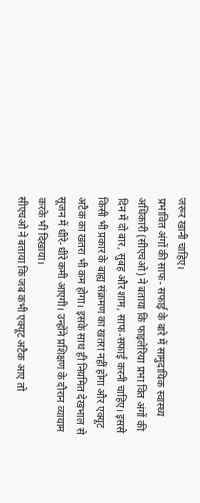जरूर खानी चाहिए।
प्रभावित अंगों की साफ- सफाई के बारे में सामुदायिक स्वास्थ्य अधिकारी (सीएचओ) ने बताया कि फाइलेरिया प्रभा वित अंगों की दिन में दो बार, सुबह और शाम, साफ-सफाई करनी चाहिए। इससे किसी भी प्रकार के बाह्य संक्रमण का खतरा नहीं होगा और एक्यूट अटैक का खतरा भी कम होगा। इसके साथ ही नियमित देखभाल से सूजन में धीरे-धीरे कमी आएगी। उन्होंने प्रशिक्षण के दौरान व्यायाम करके भी दिखाया।
सीएचओ ने बताया कि जब कभी एक्यूट अटैक आए तो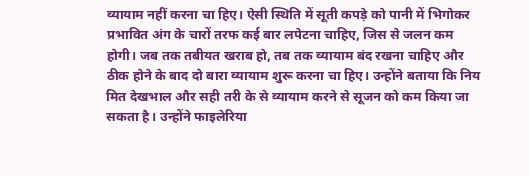व्यायाम नहीं करना चा हिए। ऐसी स्थिति में सूती कपड़े को पानी में भिगोकर प्रभावित अंग के चारों तरफ कई बार लपेटना चाहिए, जिस से जलन कम होगी। जब तक तबीयत खराब हो, तब तक व्यायाम बंद रखना चाहिए और ठीक होने के बाद दो बारा व्यायाम शुरू करना चा हिए। उन्होंने बताया कि निय मित देखभाल और सही तरी के से व्यायाम करने से सूजन को कम किया जा सकता है। उन्होंने फाइलेरिया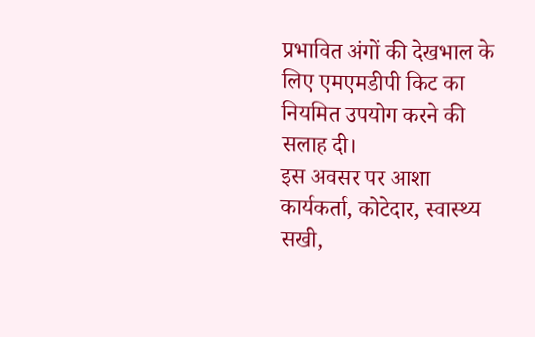प्रभावित अंगों की देखभाल के लिए एमएमडीपी किट का नियमित उपयोग करने की सलाह दी।
इस अवसर पर आशा कार्यकर्ता, कोटेदार, स्वास्थ्य सखी,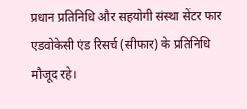प्रधान प्रतिनिधि और सहयोगी संस्था सेंटर फार एडवोकेसी एंड रिसर्च (सीफार) के प्रतिनिधि मौजूद रहे।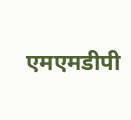एमएमडीपी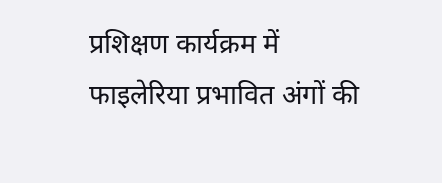प्रशिक्षण कार्यक्रम में फाइलेरिया प्रभावित अंगों की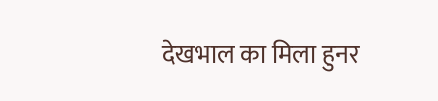देखभाल का मिला हुनर